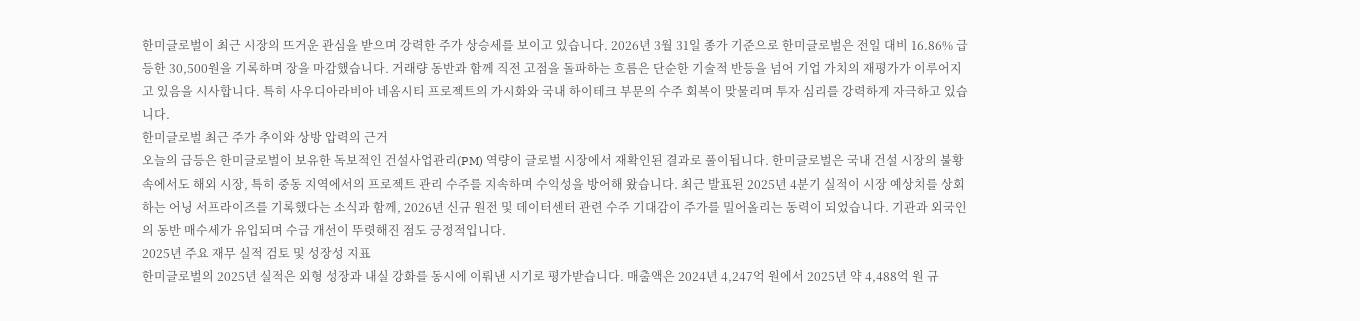한미글로벌이 최근 시장의 뜨거운 관심을 받으며 강력한 주가 상승세를 보이고 있습니다. 2026년 3월 31일 종가 기준으로 한미글로벌은 전일 대비 16.86% 급등한 30,500원을 기록하며 장을 마감했습니다. 거래량 동반과 함께 직전 고점을 돌파하는 흐름은 단순한 기술적 반등을 넘어 기업 가치의 재평가가 이루어지고 있음을 시사합니다. 특히 사우디아라비아 네옴시티 프로젝트의 가시화와 국내 하이테크 부문의 수주 회복이 맞물리며 투자 심리를 강력하게 자극하고 있습니다.
한미글로벌 최근 주가 추이와 상방 압력의 근거
오늘의 급등은 한미글로벌이 보유한 독보적인 건설사업관리(PM) 역량이 글로벌 시장에서 재확인된 결과로 풀이됩니다. 한미글로벌은 국내 건설 시장의 불황 속에서도 해외 시장, 특히 중동 지역에서의 프로젝트 관리 수주를 지속하며 수익성을 방어해 왔습니다. 최근 발표된 2025년 4분기 실적이 시장 예상치를 상회하는 어닝 서프라이즈를 기록했다는 소식과 함께, 2026년 신규 원전 및 데이터센터 관련 수주 기대감이 주가를 밀어올리는 동력이 되었습니다. 기관과 외국인의 동반 매수세가 유입되며 수급 개선이 뚜렷해진 점도 긍정적입니다.
2025년 주요 재무 실적 검토 및 성장성 지표
한미글로벌의 2025년 실적은 외형 성장과 내실 강화를 동시에 이뤄낸 시기로 평가받습니다. 매출액은 2024년 4,247억 원에서 2025년 약 4,488억 원 규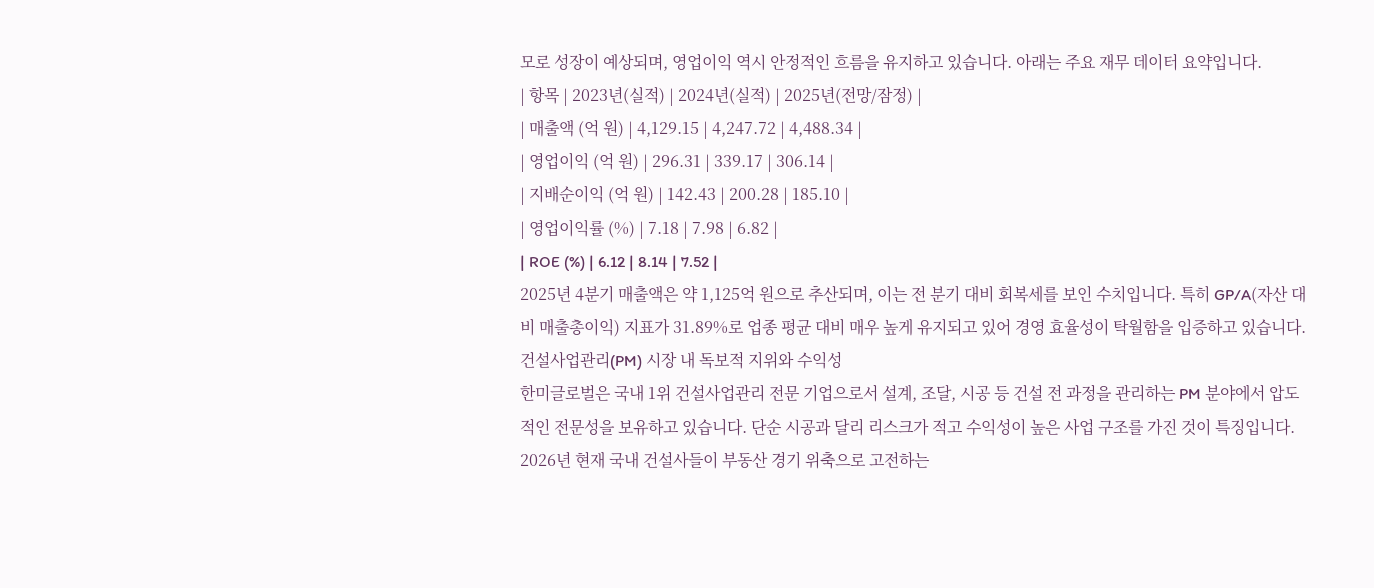모로 성장이 예상되며, 영업이익 역시 안정적인 흐름을 유지하고 있습니다. 아래는 주요 재무 데이터 요약입니다.
| 항목 | 2023년(실적) | 2024년(실적) | 2025년(전망/잠정) |
| 매출액 (억 원) | 4,129.15 | 4,247.72 | 4,488.34 |
| 영업이익 (억 원) | 296.31 | 339.17 | 306.14 |
| 지배순이익 (억 원) | 142.43 | 200.28 | 185.10 |
| 영업이익률 (%) | 7.18 | 7.98 | 6.82 |
| ROE (%) | 6.12 | 8.14 | 7.52 |
2025년 4분기 매출액은 약 1,125억 원으로 추산되며, 이는 전 분기 대비 회복세를 보인 수치입니다. 특히 GP/A(자산 대비 매출총이익) 지표가 31.89%로 업종 평균 대비 매우 높게 유지되고 있어 경영 효율성이 탁월함을 입증하고 있습니다.
건설사업관리(PM) 시장 내 독보적 지위와 수익성
한미글로벌은 국내 1위 건설사업관리 전문 기업으로서 설계, 조달, 시공 등 건설 전 과정을 관리하는 PM 분야에서 압도적인 전문성을 보유하고 있습니다. 단순 시공과 달리 리스크가 적고 수익성이 높은 사업 구조를 가진 것이 특징입니다. 2026년 현재 국내 건설사들이 부동산 경기 위축으로 고전하는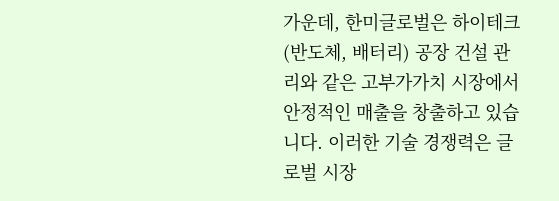가운데, 한미글로벌은 하이테크(반도체, 배터리) 공장 건설 관리와 같은 고부가가치 시장에서 안정적인 매출을 창출하고 있습니다. 이러한 기술 경쟁력은 글로벌 시장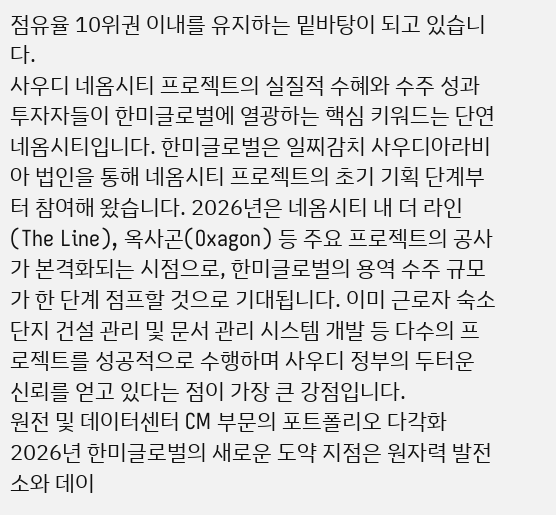점유율 10위권 이내를 유지하는 밑바탕이 되고 있습니다.
사우디 네옴시티 프로젝트의 실질적 수혜와 수주 성과
투자자들이 한미글로벌에 열광하는 핵심 키워드는 단연 네옴시티입니다. 한미글로벌은 일찌감치 사우디아라비아 법인을 통해 네옴시티 프로젝트의 초기 기획 단계부터 참여해 왔습니다. 2026년은 네옴시티 내 더 라인(The Line), 옥사곤(Oxagon) 등 주요 프로젝트의 공사가 본격화되는 시점으로, 한미글로벌의 용역 수주 규모가 한 단계 점프할 것으로 기대됩니다. 이미 근로자 숙소 단지 건설 관리 및 문서 관리 시스템 개발 등 다수의 프로젝트를 성공적으로 수행하며 사우디 정부의 두터운 신뢰를 얻고 있다는 점이 가장 큰 강점입니다.
원전 및 데이터센터 CM 부문의 포트폴리오 다각화
2026년 한미글로벌의 새로운 도약 지점은 원자력 발전소와 데이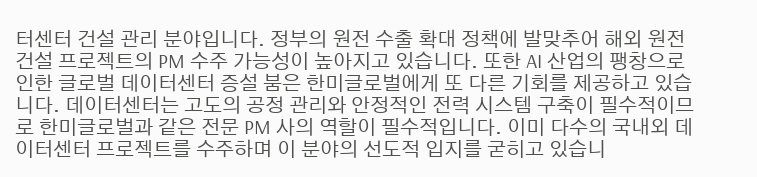터센터 건설 관리 분야입니다. 정부의 원전 수출 확대 정책에 발맞추어 해외 원전 건설 프로젝트의 PM 수주 가능성이 높아지고 있습니다. 또한 AI 산업의 팽창으로 인한 글로벌 데이터센터 증설 붐은 한미글로벌에게 또 다른 기회를 제공하고 있습니다. 데이터센터는 고도의 공정 관리와 안정적인 전력 시스템 구축이 필수적이므로 한미글로벌과 같은 전문 PM 사의 역할이 필수적입니다. 이미 다수의 국내외 데이터센터 프로젝트를 수주하며 이 분야의 선도적 입지를 굳히고 있습니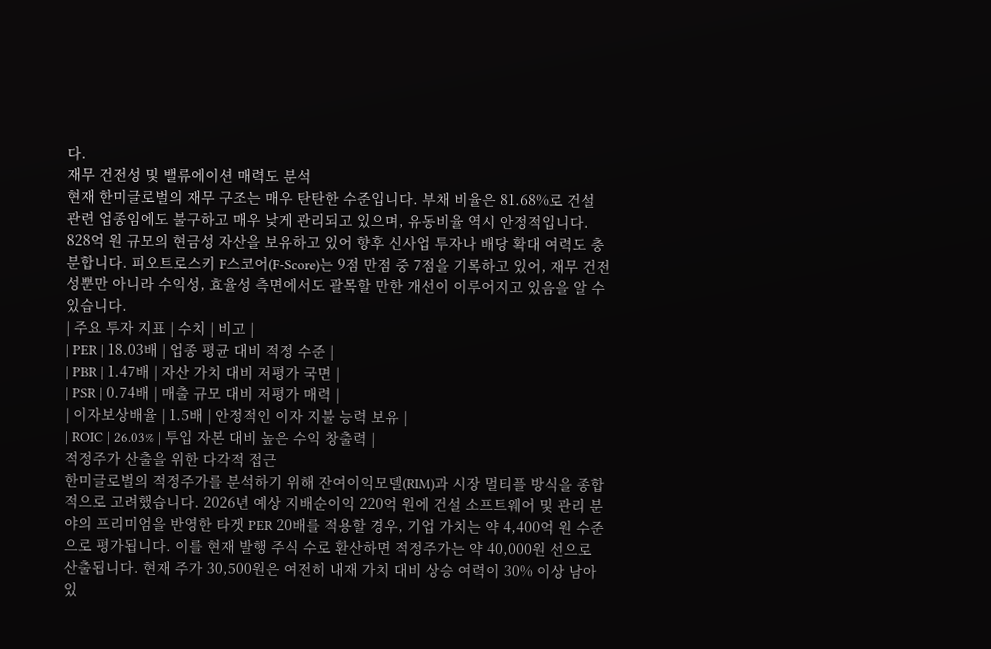다.
재무 건전성 및 밸류에이션 매력도 분석
현재 한미글로벌의 재무 구조는 매우 탄탄한 수준입니다. 부채 비율은 81.68%로 건설 관련 업종임에도 불구하고 매우 낮게 관리되고 있으며, 유동비율 역시 안정적입니다. 828억 원 규모의 현금성 자산을 보유하고 있어 향후 신사업 투자나 배당 확대 여력도 충분합니다. 피오트로스키 F스코어(F-Score)는 9점 만점 중 7점을 기록하고 있어, 재무 건전성뿐만 아니라 수익성, 효율성 측면에서도 괄목할 만한 개선이 이루어지고 있음을 알 수 있습니다.
| 주요 투자 지표 | 수치 | 비고 |
| PER | 18.03배 | 업종 평균 대비 적정 수준 |
| PBR | 1.47배 | 자산 가치 대비 저평가 국면 |
| PSR | 0.74배 | 매출 규모 대비 저평가 매력 |
| 이자보상배율 | 1.5배 | 안정적인 이자 지불 능력 보유 |
| ROIC | 26.03% | 투입 자본 대비 높은 수익 창출력 |
적정주가 산출을 위한 다각적 접근
한미글로벌의 적정주가를 분석하기 위해 잔여이익모델(RIM)과 시장 멀티플 방식을 종합적으로 고려했습니다. 2026년 예상 지배순이익 220억 원에 건설 소프트웨어 및 관리 분야의 프리미엄을 반영한 타겟 PER 20배를 적용할 경우, 기업 가치는 약 4,400억 원 수준으로 평가됩니다. 이를 현재 발행 주식 수로 환산하면 적정주가는 약 40,000원 선으로 산출됩니다. 현재 주가 30,500원은 여전히 내재 가치 대비 상승 여력이 30% 이상 남아 있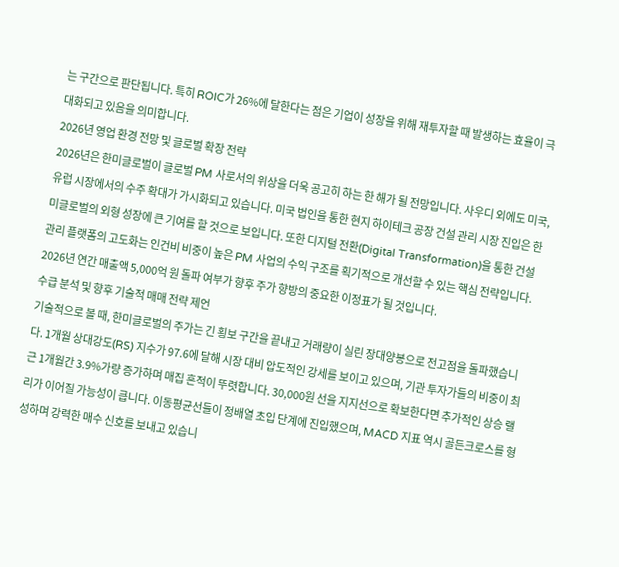는 구간으로 판단됩니다. 특히 ROIC가 26%에 달한다는 점은 기업이 성장을 위해 재투자할 때 발생하는 효율이 극대화되고 있음을 의미합니다.
2026년 영업 환경 전망 및 글로벌 확장 전략
2026년은 한미글로벌이 글로벌 PM 사로서의 위상을 더욱 공고히 하는 한 해가 될 전망입니다. 사우디 외에도 미국, 유럽 시장에서의 수주 확대가 가시화되고 있습니다. 미국 법인을 통한 현지 하이테크 공장 건설 관리 시장 진입은 한미글로벌의 외형 성장에 큰 기여를 할 것으로 보입니다. 또한 디지털 전환(Digital Transformation)을 통한 건설 관리 플랫폼의 고도화는 인건비 비중이 높은 PM 사업의 수익 구조를 획기적으로 개선할 수 있는 핵심 전략입니다. 2026년 연간 매출액 5,000억 원 돌파 여부가 향후 주가 향방의 중요한 이정표가 될 것입니다.
수급 분석 및 향후 기술적 매매 전략 제언
기술적으로 볼 때, 한미글로벌의 주가는 긴 횡보 구간을 끝내고 거래량이 실린 장대양봉으로 전고점을 돌파했습니다. 1개월 상대강도(RS) 지수가 97.6에 달해 시장 대비 압도적인 강세를 보이고 있으며, 기관 투자가들의 비중이 최근 1개월간 3.9%가량 증가하며 매집 흔적이 뚜렷합니다. 30,000원 선을 지지선으로 확보한다면 추가적인 상승 랠리가 이어질 가능성이 큽니다. 이동평균선들이 정배열 초입 단계에 진입했으며, MACD 지표 역시 골든크로스를 형성하며 강력한 매수 신호를 보내고 있습니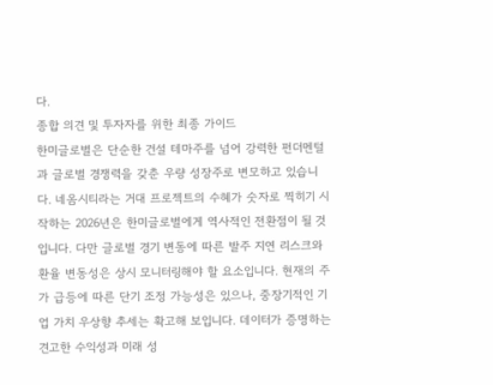다.
종합 의견 및 투자자를 위한 최종 가이드
한미글로벌은 단순한 건설 테마주를 넘어 강력한 펀더멘털과 글로벌 경쟁력을 갖춘 우량 성장주로 변모하고 있습니다. 네옴시티라는 거대 프로젝트의 수혜가 숫자로 찍히기 시작하는 2026년은 한미글로벌에게 역사적인 전환점이 될 것입니다. 다만 글로벌 경기 변동에 따른 발주 지연 리스크와 환율 변동성은 상시 모니터링해야 할 요소입니다. 현재의 주가 급등에 따른 단기 조정 가능성은 있으나, 중장기적인 기업 가치 우상향 추세는 확고해 보입니다. 데이터가 증명하는 견고한 수익성과 미래 성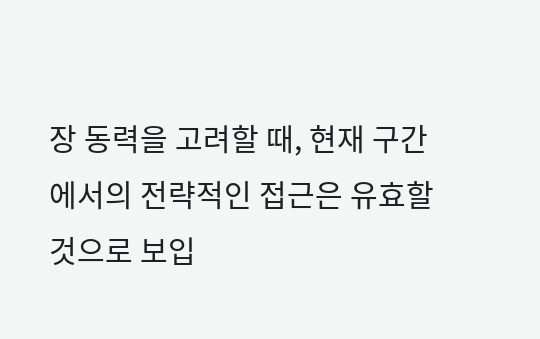장 동력을 고려할 때, 현재 구간에서의 전략적인 접근은 유효할 것으로 보입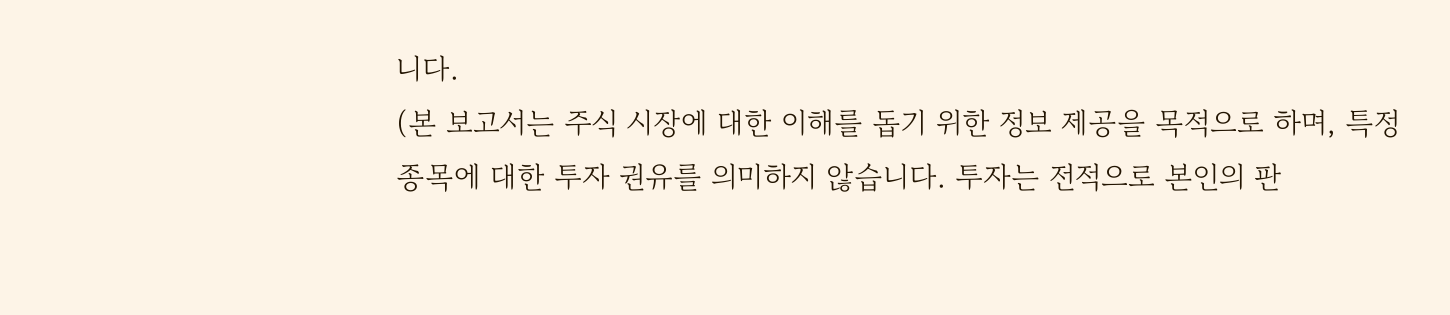니다.
(본 보고서는 주식 시장에 대한 이해를 돕기 위한 정보 제공을 목적으로 하며, 특정 종목에 대한 투자 권유를 의미하지 않습니다. 투자는 전적으로 본인의 판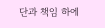단과 책임 하에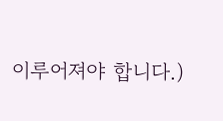이루어져야 합니다.)